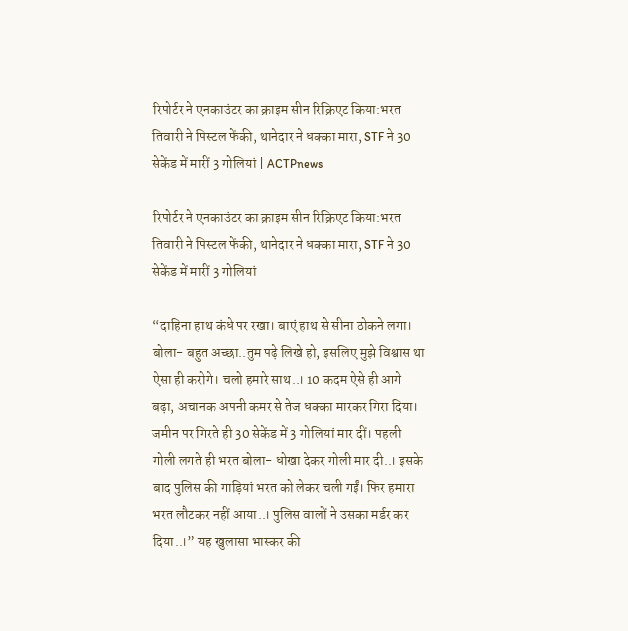रिपोर्टर ने एनकाउंटर का क्राइम सीन रिक्रिएट किया:भरत तिवारी ने पिस्टल फेंकी, थानेदार ने धक्का मारा, STF ने 30 सेकेंड में मारीं 3 गोलियां | ACTPnews

रिपोर्टर ने एनकाउंटर का क्राइम सीन रिक्रिएट किया:भरत तिवारी ने पिस्टल फेंकी, थानेदार ने धक्का मारा, STF ने 30 सेकेंड में मारीं 3 गोलियां

“दाहिना हाथ कंधे पर रखा। बाएं हाथ से सीना ठोकने लगा। बोला- बहुत अच्छा..तुम पढ़े लिखे हो, इसलिए मुझे विश्वास था ऐसा ही करोगे। चलो हमारे साथ..। 10 कदम ऐसे ही आगे बढ़ा, अचानक अपनी कमर से तेज धक्का मारकर गिरा दिया। जमीन पर गिरते ही 30 सेकेंड में 3 गोलियां मार दीं। पहली गोली लगते ही भरत बोला- धोखा देकर गोली मार दी..। इसके बाद पुलिस की गाड़ियां भरत को लेकर चली गईं। फिर हमारा भरत लौटकर नहीं आया..। पुलिस वालों ने उसका मर्डर कर दिया..।” यह खुलासा भास्कर की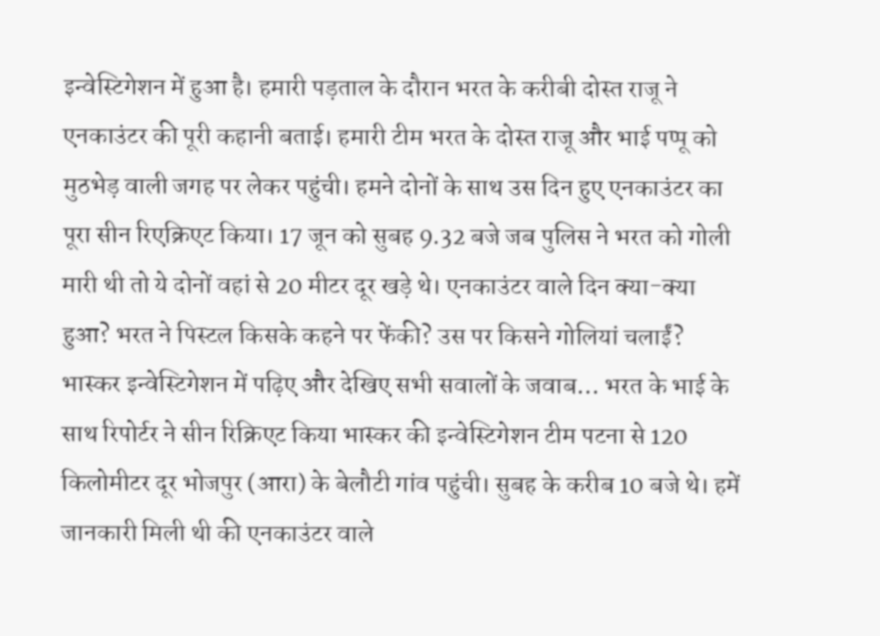इन्वेस्टिगेशन में हुआ है। हमारी पड़ताल के दौरान भरत के करीबी दोस्त राजू ने एनकाउंटर की पूरी कहानी बताई। हमारी टीम भरत के दोस्त राजू और भाई पप्पू को मुठभेड़ वाली जगह पर लेकर पहुंची। हमने दोनों के साथ उस दिन हुए एनकाउंटर का पूरा सीन रिएक्रिएट किया। 17 जून को सुबह 9.32 बजे जब पुलिस ने भरत को गोली मारी थी तो ये दोनों वहां से 20 मीटर दूर खड़े थे। एनकाउंटर वाले दिन क्या-क्या हुआ? भरत ने पिस्टल किसके कहने पर फेंकी? उस पर किसने गोलियां चलाईं? भास्कर इन्वेस्टिगेशन में पढ़िए और देखिए सभी सवालों के जवाब… भरत के भाई के साथ रिपोर्टर ने सीन रिक्रिएट किया भास्कर की इन्वेस्टिगेशन टीम पटना से 120 किलोमीटर दूर भोजपुर (आरा) के बेलौटी गांव पहुंची। सुबह के करीब 10 बजे थे। हमें जानकारी मिली थी की एनकाउंटर वाले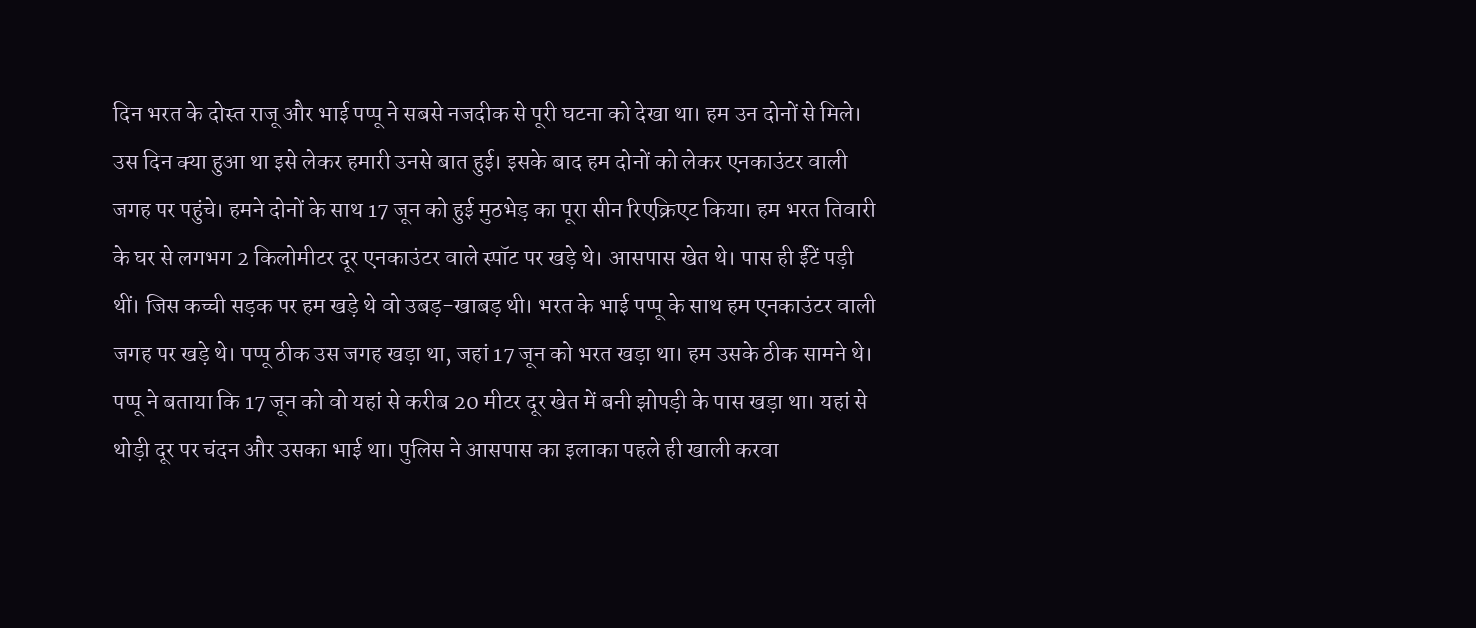दिन भरत के दोस्त राजू और भाई पप्पू ने सबसे नजदीक से पूरी घटना को देखा था। हम उन दोनों से मिले। उस दिन क्या हुआ था इसे लेकर हमारी उनसे बात हुई। इसके बाद हम दोनों को लेकर एनकाउंटर वाली जगह पर पहुंचे। हमने दोनों के साथ 17 जून को हुई मुठभेड़ का पूरा सीन रिएक्रिएट किया। हम भरत तिवारी के घर से लगभग 2 किलोमीटर दूर एनकाउंटर वाले स्पॉट पर खड़े थे। आसपास खेत थे। पास ही ईंटें पड़ी थीं। जिस कच्ची सड़क पर हम खड़े थे वो उबड़-खाबड़ थी। भरत के भाई पप्पू के साथ हम एनकाउंटर वाली जगह पर खड़े थे। पप्पू ठीक उस जगह खड़ा था, जहां 17 जून को भरत खड़ा था। हम उसके ठीक सामने थे। पप्पू ने बताया कि 17 जून को वो यहां से करीब 20 मीटर दूर खेत में बनी झोपड़ी के पास खड़ा था। यहां से थोड़ी दूर पर चंदन और उसका भाई था। पुलिस ने आसपास का इलाका पहले ही खाली करवा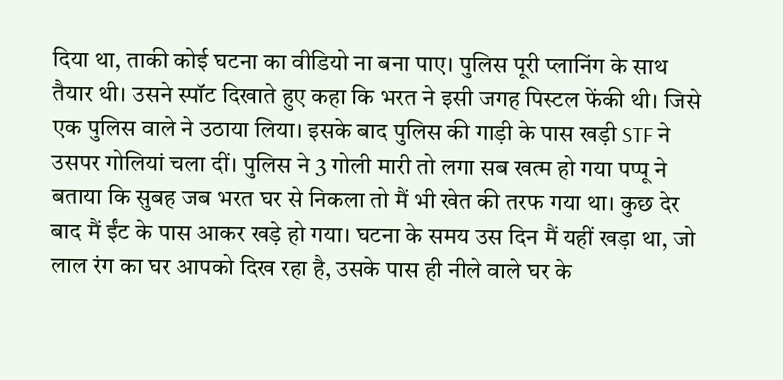दिया था, ताकी कोई घटना का वीडियो ना बना पाए। पुलिस पूरी प्लानिंग के साथ तैयार थी। उसने स्पॉट दिखाते हुए कहा कि भरत ने इसी जगह पिस्टल फेंकी थी। जिसे एक पुलिस वाले ने उठाया लिया। इसके बाद पुलिस की गाड़ी के पास खड़ी STF ने उसपर गोलियां चला दीं। पुलिस ने 3 गोली मारी तो लगा सब खत्म हो गया पप्पू ने बताया कि सुबह जब भरत घर से निकला तो मैं भी खेत की तरफ गया था। कुछ देर बाद मैं ईंट के पास आकर खड़े हो गया। घटना के समय उस दिन मैं यहीं खड़ा था, जो लाल रंग का घर आपको दिख रहा है, उसके पास ही नीले वाले घर के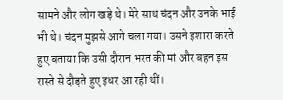सामने और लोग खड़े थे। मेरे साथ चंदन और उनके भाई भी थे। चंदन मुझसे आगे चला गया। उसने इशारा करते हुए बताया कि उसी दौरान भरत की मां और बहन इस रास्ते से दौड़ते हुए इधर आ रही थीं।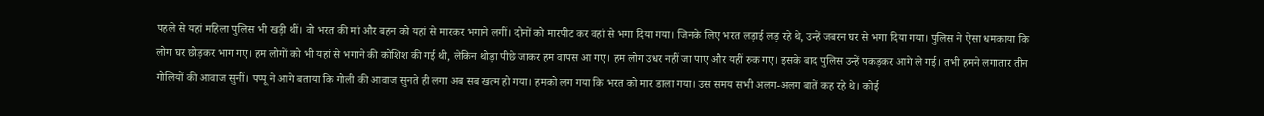पहले से यहां महिला पुलिस भी खड़ी थीं। वो भरत की मां और बहन को यहां से मारकर भगाने लगीं। दोनों को मारपीट कर वहां से भगा दिया गया। जिनके लिए भरत लड़ाई लड़ रहे थे, उन्हें जबरन घर से भगा दिया गया। पुलिस ने ऐसा धमकाया कि लोग घर छोड़कर भाग गए। हम लोगों को भी यहां से भगाने की कोशिश की गई थी, लेकिन थोड़ा पीछे जाकर हम वापस आ गए। हम लोग उधर नहीं जा पाए और यहीं रुक गए। इसके बाद पुलिस उन्हें पकड़कर आगे ले गई। तभी हमने लगातार तीन गोलियों की आवाज सुनीं। पप्पू ने आगे बताया कि गोली की आवाज सुनते ही लगा अब सब खत्म हो गया। हमको लग गया कि भरत को मार डाला गया। उस समय सभी अलग-अलग बातें कह रहे थे। कोई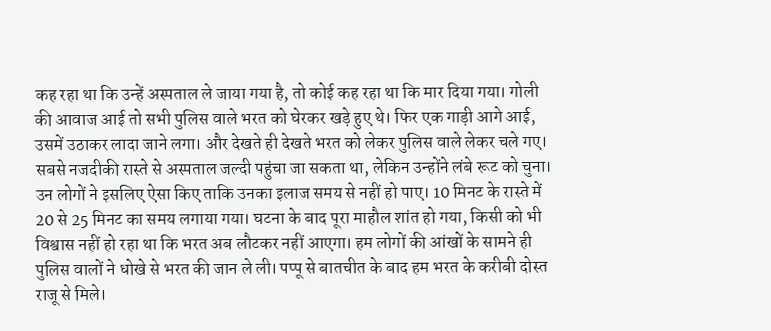कह रहा था कि उन्हें अस्पताल ले जाया गया है, तो कोई कह रहा था कि मार दिया गया। गोली की आवाज आई तो सभी पुलिस वाले भरत को घेरकर खड़े हुए थे। फिर एक गाड़ी आगे आई, उसमें उठाकर लादा जाने लगा। और देखते ही देखते भरत को लेकर पुलिस वाले लेकर चले गए। सबसे नजदीकी रास्ते से अस्पताल जल्दी पहुंचा जा सकता था, लेकिन उन्होंने लंबे रूट को चुना। उन लोगों ने इसलिए ऐसा किए ताकि उनका इलाज समय से नहीं हो पाए। 10 मिनट के रास्ते में 20 से 25 मिनट का समय लगाया गया। घटना के बाद पूरा माहौल शांत हो गया, किसी को भी विश्वास नहीं हो रहा था कि भरत अब लौटकर नहीं आएगा। हम लोगों की आंखों के सामने ही पुलिस वालों ने धोखे से भरत की जान ले ली। पप्पू से बातचीत के बाद हम भरत के करीबी दोस्त राजू से मिले।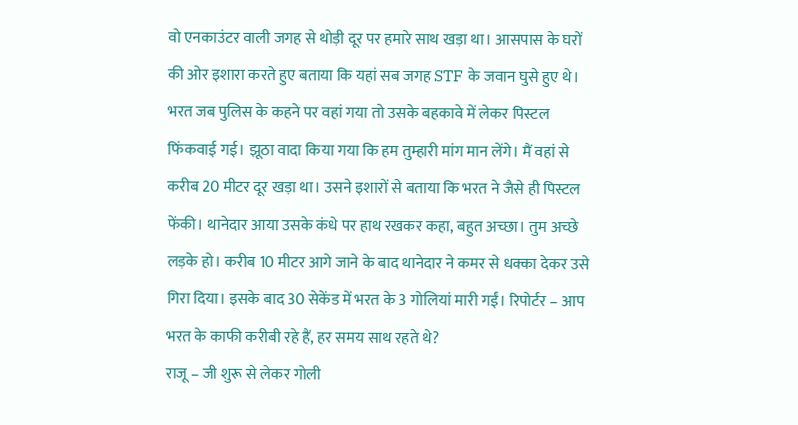वो एनकाउंटर वाली जगह से थोड़ी दूर पर हमारे साथ खड़ा था। आसपास के घरों की ओर इशारा करते हुए बताया कि यहां सब जगह STF के जवान घुसे हुए थे। भरत जब पुलिस के कहने पर वहां गया तो उसके बहकावे में लेकर पिस्टल फिंकवाई गई। झूठा वादा किया गया कि हम तुम्हारी मांग मान लेंगे। मैं वहां से करीब 20 मीटर दूर खड़ा था। उसने इशारों से बताया कि भरत ने जैसे ही पिस्टल फेंकी। थानेदार आया उसके कंधे पर हाथ रखकर कहा, बहुत अच्छा। तुम अच्छे लड़के हो। करीब 10 मीटर आगे जाने के बाद थानेदार ने कमर से धक्का देकर उसे गिरा दिया। इसके बाद 30 सेकेंड में भरत के 3 गोलियां मारी गईं। रिपोर्टर – आप भरत के काफी करीबी रहे हैं, हर समय साथ रहते थे?
राजू – जी शुरू से लेकर गोली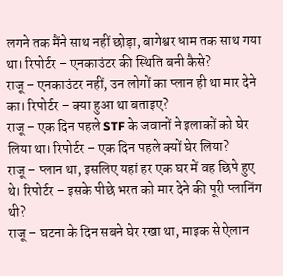लगने तक मैंने साथ नहीं छोड़ा, बागेश्वर धाम तक साथ गया था। रिपोर्टर – एनकाउंटर की स्थिति बनी कैसे?
राजू – एनकाउंटर नहीं, उन लोगों का प्लान ही था मार देने का। रिपोर्टर – क्या हुआ था बताइए?
राजू – एक दिन पहले STF के जवानों ने इलाकों को घेर लिया था। रिपोर्टर – एक दिन पहले क्यों घेर लिया?
राजू – प्लान था, इसलिए यहां हर एक घर में वह छिपे हुए थे। रिपोर्टर – इसके पीछे भरत को मार देने की पूरी प्लानिंग थी?
राजू – घटना के दिन सबने घेर रखा था, माइक से ऐलान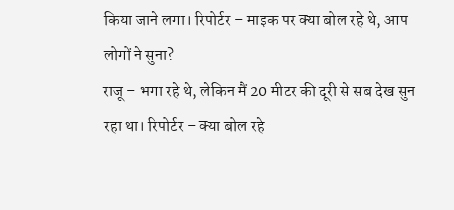किया जाने लगा। रिपोर्टर – माइक पर क्या बोल रहे थे, आप लोगों ने सुना?
राजू – भगा रहे थे, लेकिन मैं 20 मीटर की दूरी से सब देख सुन रहा था। रिपोर्टर – क्या बोल रहे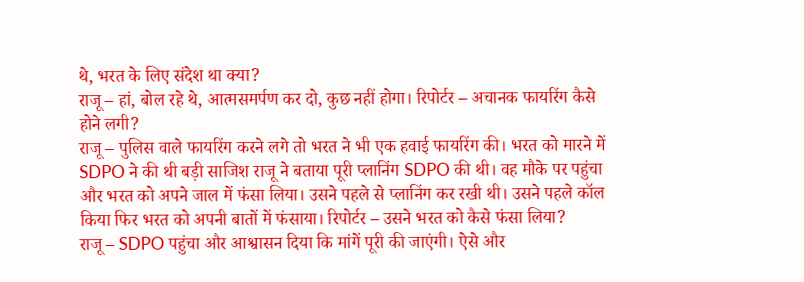थे, भरत के लिए संदेश था क्या?
राजू – हां, बोल रहे थे, आत्मसमर्पण कर दो, कुछ नहीं होगा। रिपोर्टर – अचानक फायरिंग कैसे होने लगी?
राजू – पुलिस वाले फायरिंग करने लगे तो भरत ने भी एक हवाई फायरिंग की। भरत को मारने में SDPO ने की थी बड़ी साजिश राजू ने बताया पूरी प्लानिंग SDPO की थी। वह मौके पर पहुंचा और भरत को अपने जाल में फंसा लिया। उसने पहले से प्लानिंग कर रखी थी। उसने पहले कॉल किया फिर भरत को अपनी बातों में फंसाया। रिपोर्टर – उसने भरत को कैसे फंसा लिया?
राजू – SDPO पहुंचा और आश्वासन दिया कि मांगें पूरी की जाएंगी। ऐसे और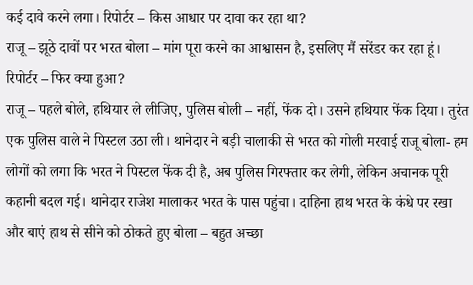कई दावे करने लगा। रिपोर्टर – किस आधार पर दावा कर रहा था?
राजू – झूठे दावों पर भरत बोला – मांग पूरा करने का आश्वासन है, इसलिए मैं सरेंडर कर रहा हूं। रिपोर्टर – फिर क्या हुआ?
राजू – पहले बोले, हथियार ले लीजिए, पुलिस बोली – नहीं, फेंक दो। उसने हथियार फेंक दिया। तुरंत एक पुलिस वाले ने पिस्टल उठा ली। थानेदार ने बड़ी चालाकी से भरत को गोली मरवाई राजू बोला- हम लोगों को लगा कि भरत ने पिस्टल फेंक दी है, अब पुलिस गिरफ्तार कर लेगी, लेकिन अचानक पूरी कहानी बदल गई। थानेदार राजेश मालाकर भरत के पास पहुंचा। दाहिना हाथ भरत के कंधे पर रखा और बाएं हाथ से सीने को ठोकते हुए बोला – बहुत अच्छा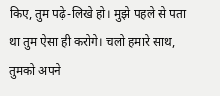किए, तुम पढ़े-लिखे हो। मुझे पहले से पता था तुम ऐसा ही करोगे। चलो हमारे साथ, तुमको अपने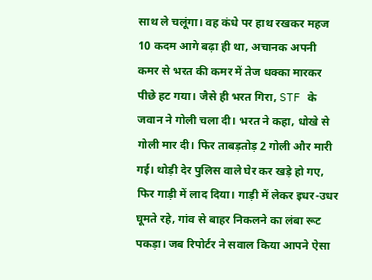साथ ले चलूंगा। वह कंधे पर हाथ रखकर महज 10 कदम आगे बढ़ा ही था, अचानक अपनी कमर से भरत की कमर में तेज धक्का मारकर पीछे हट गया। जैसे ही भरत गिरा, STF के जवान ने गोली चला दी। भरत ने कहा, धोखे से गोली मार दी। फिर ताबड़तोड़ 2 गोली और मारी गई। थोड़ी देर पुलिस वाले घेर कर खड़े हो गए, फिर गाड़ी में लाद दिया। गाड़ी में लेकर इधर-उधर घूमते रहे, गांव से बाहर निकलने का लंबा रूट पकड़ा। जब रिपोर्टर ने सवाल किया आपने ऐसा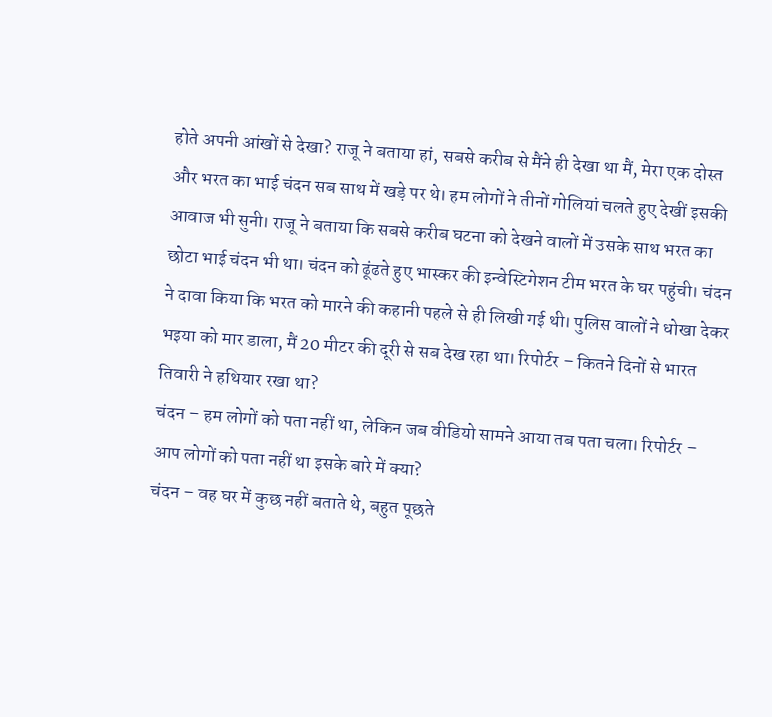होते अपनी आंखों से देखा? राजू ने बताया हां, सबसे करीब से मैंने ही देखा था मैं, मेरा एक दोस्त और भरत का भाई चंदन सब साथ में खड़े पर थे। हम लोगों ने तीनों गोलियां चलते हुए देखीं इसकी आवाज भी सुनी। राजू ने बताया कि सबसे करीब घटना को देखने वालों में उसके साथ भरत का छोटा भाई चंदन भी था। चंदन को ढूंढते हुए भास्कर की इन्वेस्टिगेशन टीम भरत के घर पहुंची। चंदन ने दावा किया कि भरत को मारने की कहानी पहले से ही लिखी गई थी। पुलिस वालों ने धोखा देकर भइया को मार डाला, मैं 20 मीटर की दूरी से सब देख रहा था। रिपोर्टर – कितने दिनों से भारत तिवारी ने हथियार रखा था?
चंदन – हम लोगों को पता नहीं था, लेकिन जब वीडियो सामने आया तब पता चला। रिपोर्टर – आप लोगों को पता नहीं था इसके बारे में क्या?
चंदन – वह घर में कुछ नहीं बताते थे, बहुत पूछते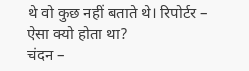थे वो कुछ नहीं बताते थे। रिपोर्टर – ऐसा क्यो होता था?
चंदन –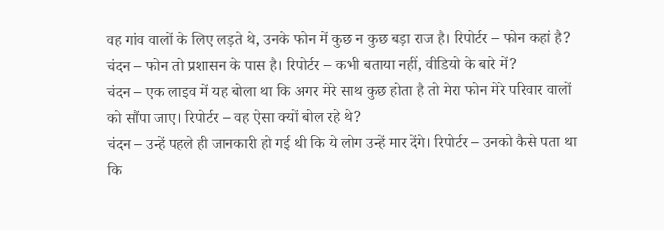वह गांव वालों के लिए लड़ते थे, उनके फोन में कुछ न कुछ बड़ा राज है। रिपोर्टर – फोन कहां है?
चंदन – फोन तो प्रशासन के पास है। रिपोर्टर – कभी बताया नहीं, वीडियो के बारे में?
चंदन – एक लाइव में यह बोला था कि अगर मेरे साथ कुछ होता है तो मेरा फोन मेरे परिवार वालों को सौंपा जाए। रिपोर्टर – वह ऐसा क्यों बोल रहे थे?
चंदन – उन्हें पहले ही जानकारी हो गई थी कि ये लोग उन्हें मार देंगे। रिपोर्टर – उनको कैसे पता था कि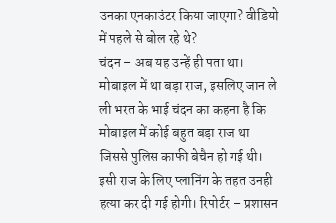उनका एनकाउंटर किया जाएगा? वीडियो में पहले से बोल रहे थे?
चंदन – अब यह उन्हें ही पता था। मोबाइल में था बड़ा राज, इसलिए जान ले ली भरत के भाई चंदन का कहना है कि मोबाइल में कोई बहुत बड़ा राज था जिससे पुलिस काफी बेचैन हो गई थी। इसी राज के लिए प्लानिंग के तहत उनही हत्या कर दी गई होगी। रिपोर्टर – प्रशासन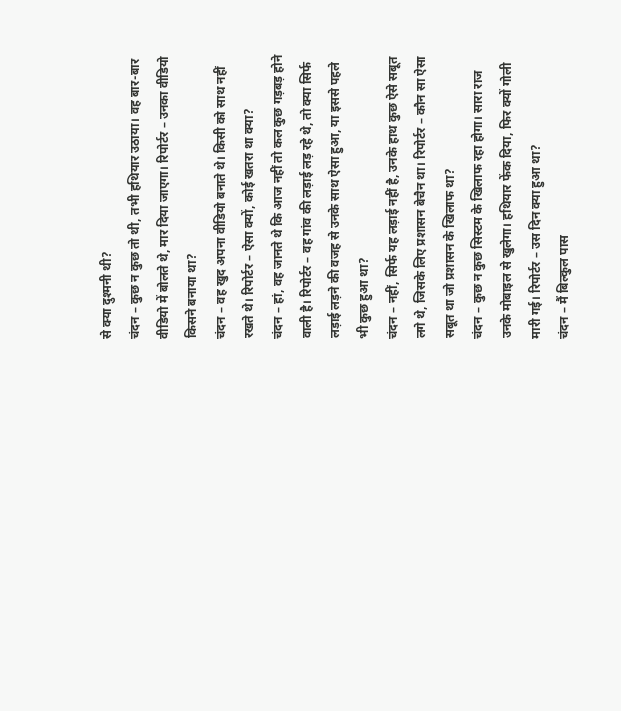से क्या दुश्मनी थी?
चंदन – कुछ न कुछ तो थी, तभी हथियार उठाया। वह बार-बार वीडियो में बोलते थे, मार दिया जाएगा। रिपोर्टर – उनका वीडियो किसने बनाया था?
चंदन – वह खुद अपना वीडियो बनाते थे। किसी को साथ नहीं रखते थे। रिपोर्टर – ऐसा क्यों, कोई खतरा था क्या?
चंदन – हां, वह जानते थे कि आज नहीं तो कल कुछ गड़बड़ होने वाली है। रिपोर्टर – वह गांव की लड़ाई लड़ रहे थे, तो क्या सिर्फ लड़ाई लड़ने की वजह से उनके साथ ऐसा हुआ, या इससे पहले भी कुछ हुआ था?
चंदन – नहीं, सिर्फ यह लड़ाई नहीं है, उनके हाथ कुछ ऐसे सबूत लगे थे, जिसके लिए प्रशासन बेचैन था। रिपोर्टर – कौन सा ऐसा सबूत था जो प्रशासन के खिलाफ था?
चंदन – कुछ न कुछ सिस्टम के खिलाफ रहा होगा। सारा राज उनके मोबाइल से खुलेगा। हथियार फेंक दिया, फिर क्यों गोली मारी गई। रिपोर्टर – उस दिन क्या हुआ था?
चंदन – मैं बिल्कुल पास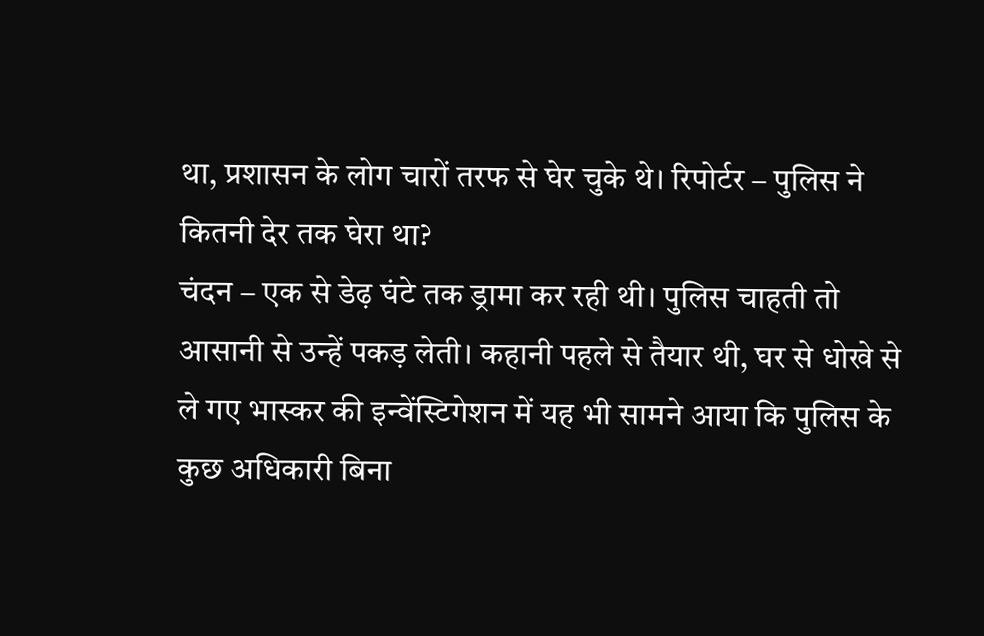था, प्रशासन के लोग चारों तरफ से घेर चुके थे। रिपोर्टर – पुलिस ने कितनी देर तक घेरा था?
चंदन – एक से डेढ़ घंटे तक ड्रामा कर रही थी। पुलिस चाहती तो आसानी से उन्हें पकड़ लेती। कहानी पहले से तैयार थी, घर से धोखे से ले गए भास्कर की इन्वेंस्टिगेशन में यह भी सामने आया कि पुलिस के कुछ अधिकारी बिना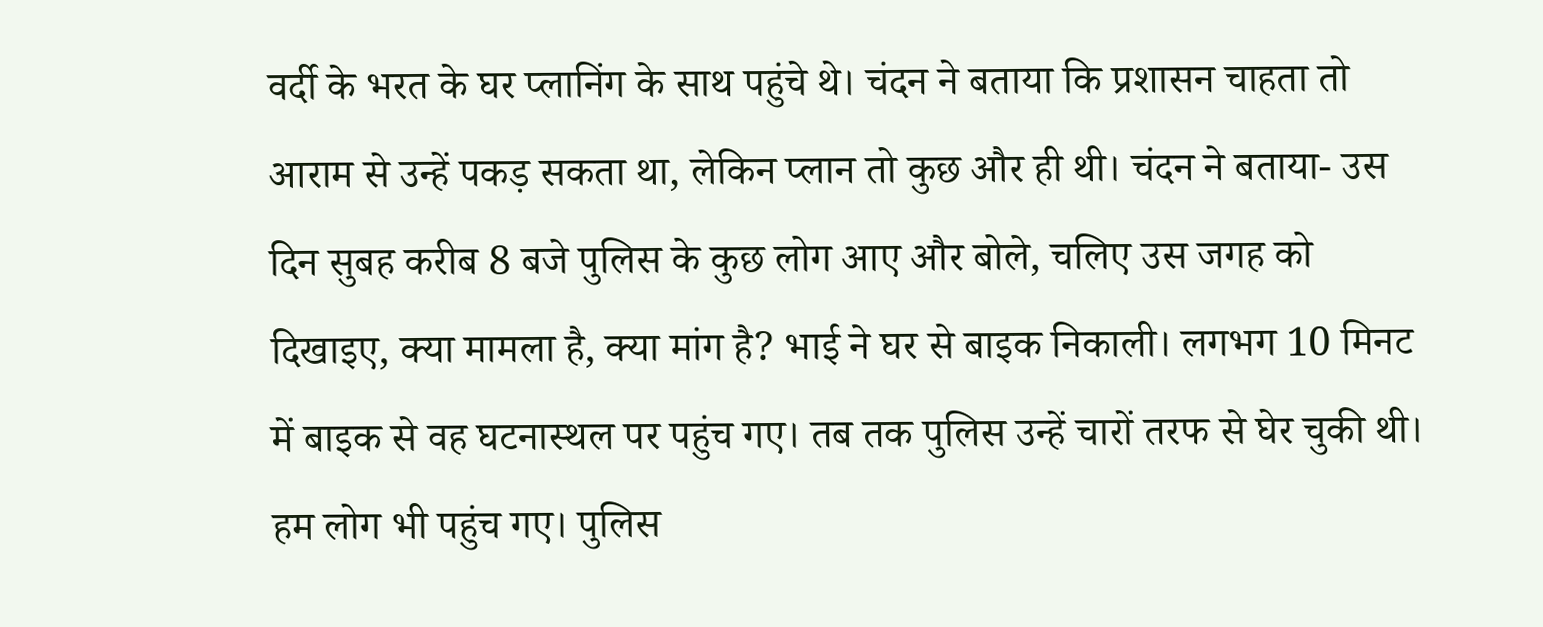वर्दी के भरत के घर प्लानिंग के साथ पहुंचे थे। चंदन ने बताया कि प्रशासन चाहता तो आराम से उन्हें पकड़ सकता था, लेकिन प्लान तो कुछ और ही थी। चंदन ने बताया- उस दिन सुबह करीब 8 बजे पुलिस के कुछ लोग आए और बोले, चलिए उस जगह को दिखाइए, क्या मामला है, क्या मांग है? भाई ने घर से बाइक निकाली। लगभग 10 मिनट में बाइक से वह घटनास्थल पर पहुंच गए। तब तक पुलिस उन्हें चारों तरफ से घेर चुकी थी। हम लोग भी पहुंच गए। पुलिस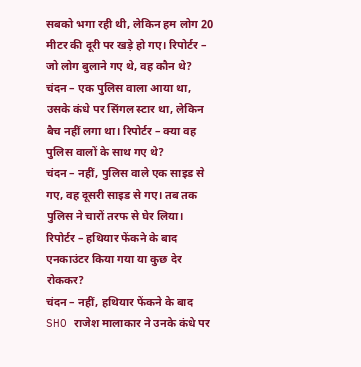सबको भगा रही थी, लेकिन हम लोग 20 मीटर की दूरी पर खड़े हो गए। रिपोर्टर – जो लोग बुलाने गए थे, वह कौन थे?
चंदन – एक पुलिस वाला आया था, उसके कंधे पर सिंगल स्टार था, लेकिन बैच नहीं लगा था। रिपोर्टर – क्या वह पुलिस वालों के साथ गए थे?
चंदन – नहीं, पुलिस वाले एक साइड से गए, वह दूसरी साइड से गए। तब तक पुलिस ने चारों तरफ से घेर लिया। रिपोर्टर – हथियार फेंकने के बाद एनकाउंटर किया गया या कुछ देर रोककर?
चंदन – नहीं, हथियार फेंकने के बाद SHO राजेश मालाकार ने उनके कंधे पर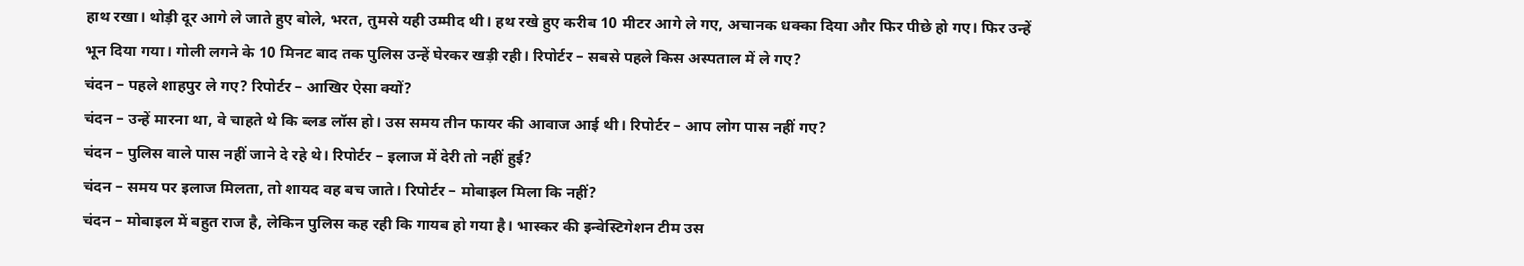हाथ रखा। थोड़ी दूर आगे ले जाते हुए बोले, भरत, तुमसे यही उम्मीद थी। हथ रखे हुए करीब 10 मीटर आगे ले गए, अचानक धक्का दिया और फिर पीछे हो गए। फिर उन्हें भून दिया गया। गोली लगने के 10 मिनट बाद तक पुलिस उन्हें घेरकर खड़ी रही। रिपोर्टर – सबसे पहले किस अस्पताल में ले गए?
चंदन – पहले शाहपुर ले गए? रिपोर्टर – आखिर ऐसा क्यों?
चंदन – उन्हें मारना था, वे चाहते थे कि ब्लड लॉस हो। उस समय तीन फायर की आवाज आई थी। रिपोर्टर – आप लोग पास नहीं गए?
चंदन – पुलिस वाले पास नहीं जाने दे रहे थे। रिपोर्टर – इलाज में देरी तो नहीं हुई?
चंदन – समय पर इलाज मिलता, तो शायद वह बच जाते। रिपोर्टर – मोबाइल मिला कि नहीं?
चंदन – मोबाइल में बहुत राज है, लेकिन पुलिस कह रही कि गायब हो गया है। भास्कर की इन्वेस्टिगेशन टीम उस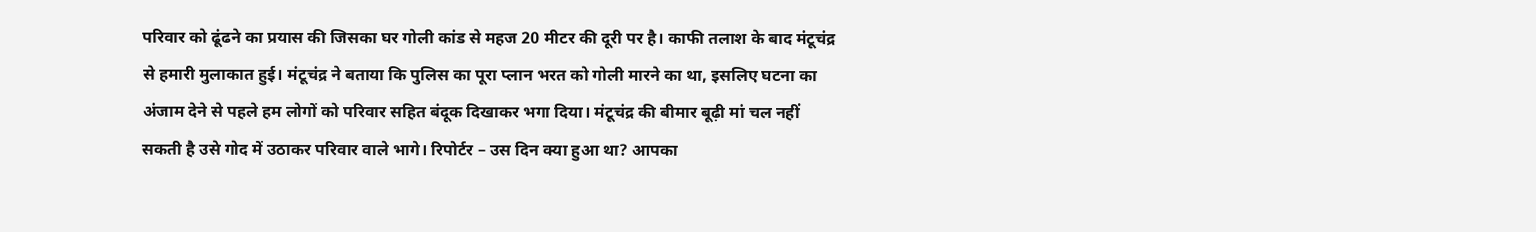परिवार को ढूंढने का प्रयास की जिसका घर गोली कांड से महज 20 मीटर की दूरी पर है। काफी तलाश के बाद मंटूचंद्र से हमारी मुलाकात हुई। मंटूचंद्र ने बताया कि पुलिस का पूरा प्लान भरत को गोली मारने का था, इसलिए घटना का अंजाम देने से पहले हम लोगों को परिवार सहित बंदूक दिखाकर भगा दिया। मंटूचंद्र की बीमार बूढ़ी मां चल नहीं सकती है उसे गोद में उठाकर परिवार वाले भागे। रिपोर्टर – उस दिन क्या हुआ था? आपका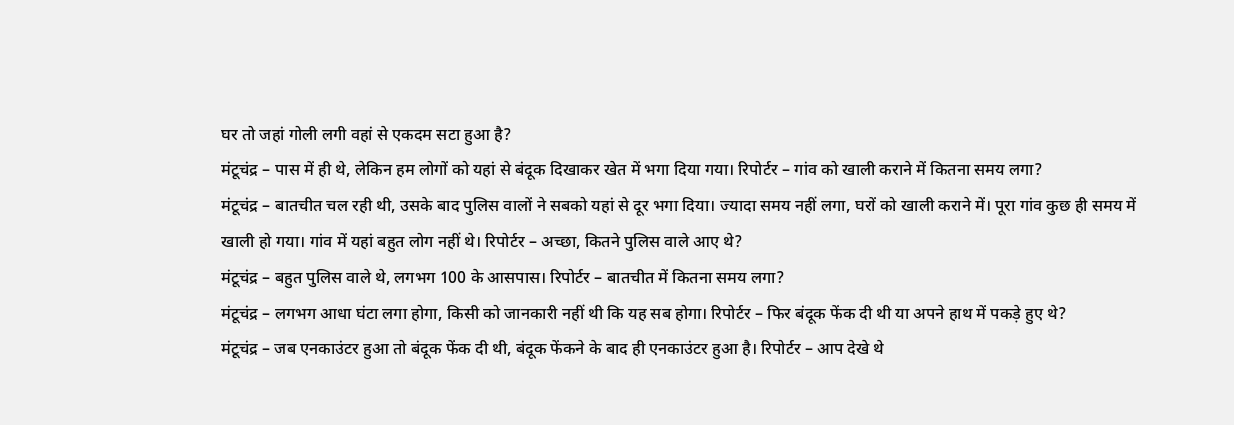घर तो जहां गोली लगी वहां से एकदम सटा हुआ है?
मंटूचंद्र – पास में ही थे, लेकिन हम लोगों को यहां से बंदूक दिखाकर खेत में भगा दिया गया। रिपोर्टर – गांव को खाली कराने में कितना समय लगा?
मंटूचंद्र – बातचीत चल रही थी, उसके बाद पुलिस वालों ने सबको यहां से दूर भगा दिया। ज्यादा समय नहीं लगा, घरों को खाली कराने में। पूरा गांव कुछ ही समय में खाली हो गया। गांव में यहां बहुत लोग नहीं थे। रिपोर्टर – अच्छा, कितने पुलिस वाले आए थे?
मंटूचंद्र – बहुत पुलिस वाले थे, लगभग 100 के आसपास। रिपोर्टर – बातचीत में कितना समय लगा?
मंटूचंद्र – लगभग आधा घंटा लगा होगा, किसी को जानकारी नहीं थी कि यह सब होगा। रिपोर्टर – फिर बंदूक फेंक दी थी या अपने हाथ में पकड़े हुए थे?
मंटूचंद्र – जब एनकाउंटर हुआ तो बंदूक फेंक दी थी, बंदूक फेंकने के बाद ही एनकाउंटर हुआ है। रिपोर्टर – आप देखे थे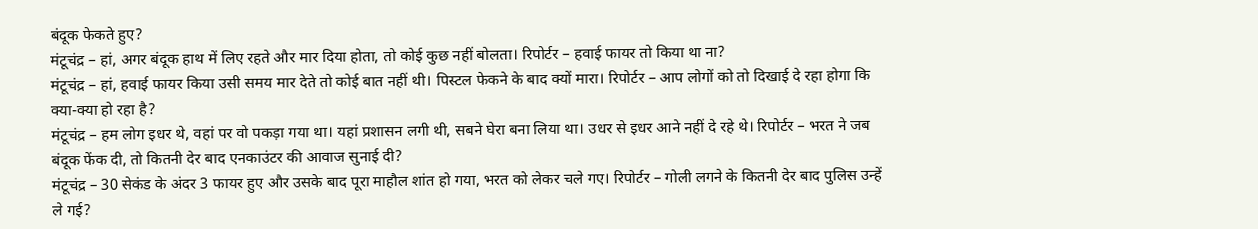बंदूक फेकते हुए?
मंटूचंद्र – हां, अगर बंदूक हाथ में लिए रहते और मार दिया होता, तो कोई कुछ नहीं बोलता। रिपोर्टर – हवाई फायर तो किया था ना?
मंटूचंद्र – हां, हवाई फायर किया उसी समय मार देते तो कोई बात नहीं थी। पिस्टल फेकने के बाद क्यों मारा। रिपोर्टर – आप लोगों को तो दिखाई दे रहा होगा कि क्या-क्या हो रहा है?
मंटूचंद्र – हम लोग इधर थे, वहां पर वो पकड़ा गया था। यहां प्रशासन लगी थी, सबने घेरा बना लिया था। उधर से इधर आने नहीं दे रहे थे। रिपोर्टर – भरत ने जब बंदूक फेंक दी, तो कितनी देर बाद एनकाउंटर की आवाज सुनाई दी?
मंटूचंद्र – 30 सेकंड के अंदर 3 फायर हुए और उसके बाद पूरा माहौल शांत हो गया, भरत को लेकर चले गए। रिपोर्टर – गोली लगने के कितनी देर बाद पुलिस उन्हें ले गई?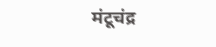मंटूचंद्र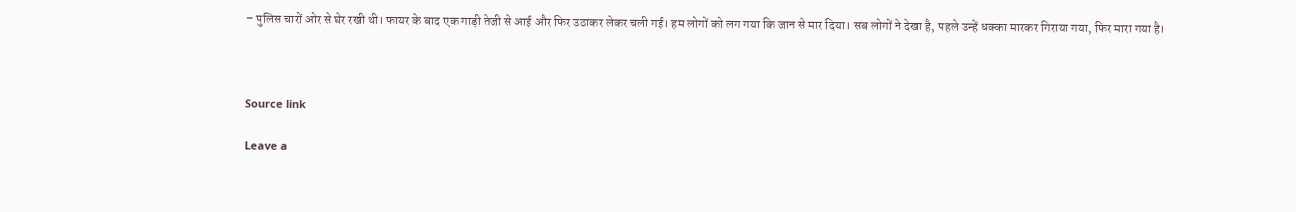– पुलिस चारों ओर से घेर रखी थी। फायर के बाद एक गाड़ी तेजी से आई और फिर उठाकर लेकर चली गई। हम लोगों को लग गया कि जान से मार दिया। सब लोगों ने देखा है, पहले उन्हें धक्का मारकर गिराया गया, फिर मारा गया है।



Source link

Leave a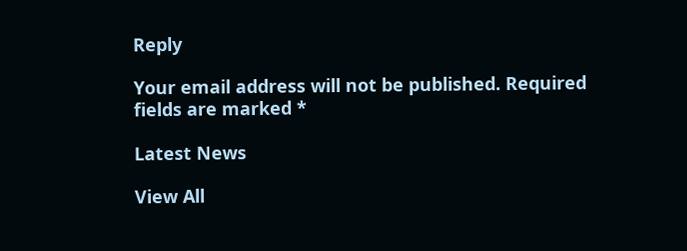Reply

Your email address will not be published. Required fields are marked *

Latest News

View All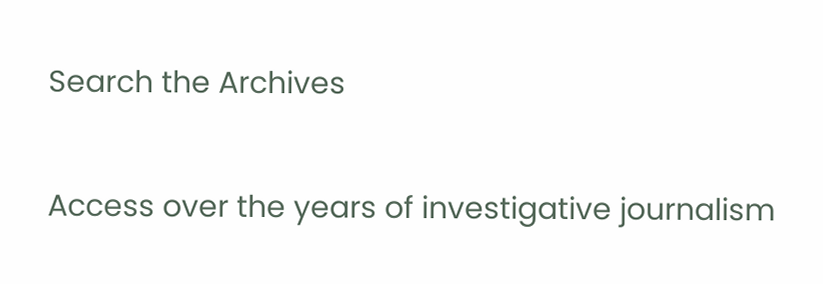Search the Archives

Access over the years of investigative journalism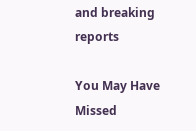and breaking reports

You May Have Missed